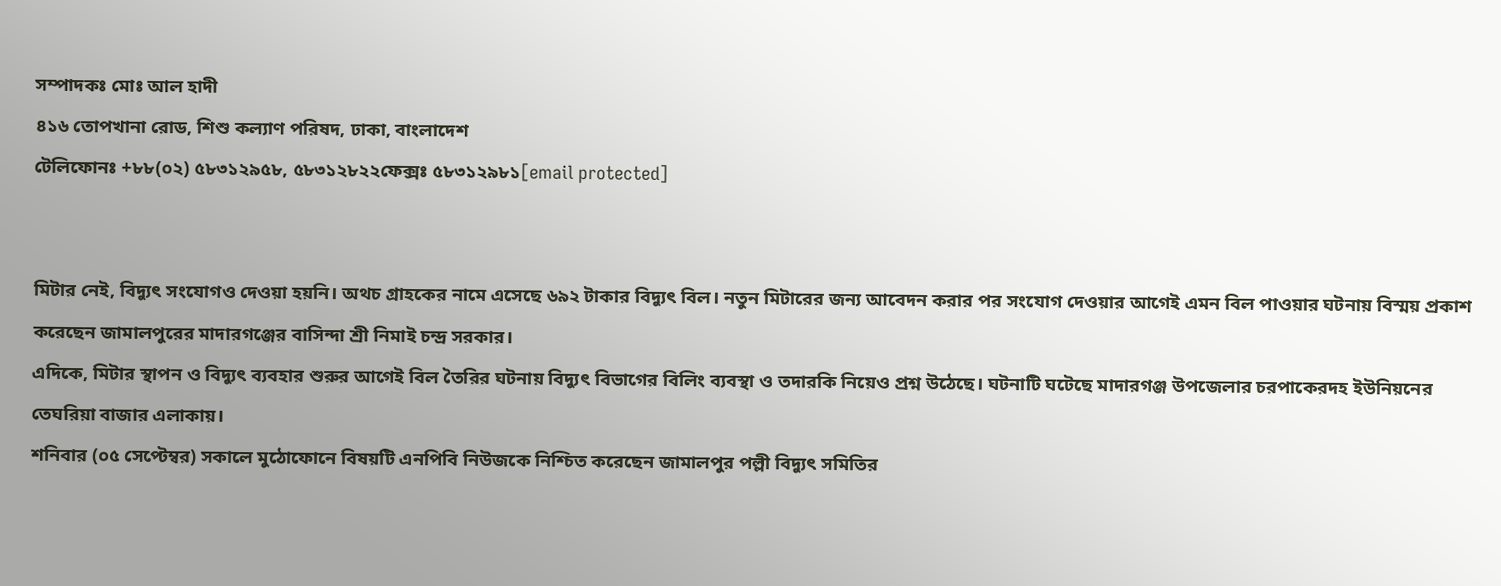সম্পাদকঃ মোঃ আল হাদী
৪১৬ তোপখানা রোড, শিশু কল্যাণ পরিষদ, ঢাকা, বাংলাদেশ
টেলিফোনঃ +৮৮(০২) ৫৮৩১২৯৫৮, ৫৮৩১২৮২২ফেক্সঃ ৫৮৩১২৯৮১[email protected]


মিটার নেই, বিদ্যুৎ সংযোগও দেওয়া হয়নি। অথচ গ্রাহকের নামে এসেছে ৬৯২ টাকার বিদ্যুৎ বিল। নতুন মিটারের জন্য আবেদন করার পর সংযোগ দেওয়ার আগেই এমন বিল পাওয়ার ঘটনায় বিস্ময় প্রকাশ করেছেন জামালপুরের মাদারগঞ্জের বাসিন্দা শ্রী নিমাই চন্দ্র সরকার।
এদিকে, মিটার স্থাপন ও বিদ্যুৎ ব্যবহার শুরুর আগেই বিল তৈরির ঘটনায় বিদ্যুৎ বিভাগের বিলিং ব্যবস্থা ও তদারকি নিয়েও প্রশ্ন উঠেছে। ঘটনাটি ঘটেছে মাদারগঞ্জ উপজেলার চরপাকেরদহ ইউনিয়নের তেঘরিয়া বাজার এলাকায়।
শনিবার (০৫ সেপ্টেম্বর) সকালে মুঠোফোনে বিষয়টি এনপিবি নিউজকে নিশ্চিত করেছেন জামালপুর পল্লী বিদ্যুৎ সমিতির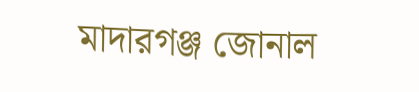মাদারগঞ্জ জোনাল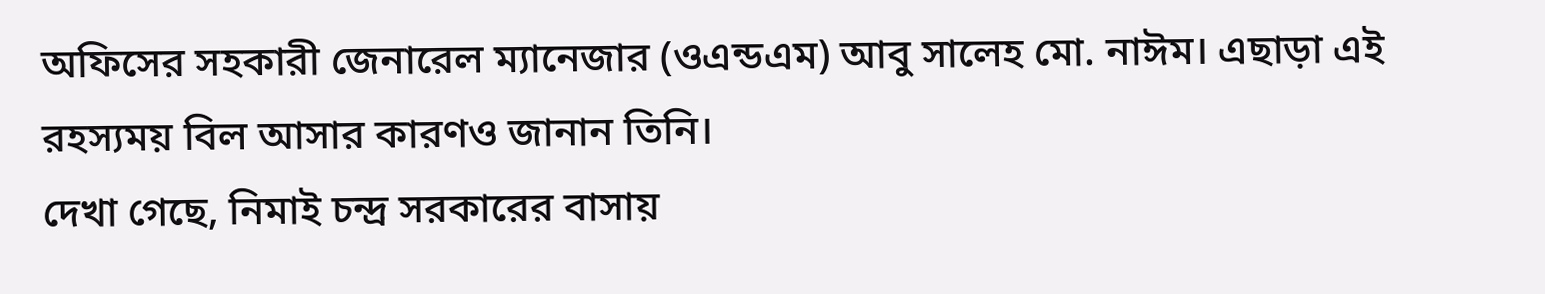অফিসের সহকারী জেনারেল ম্যানেজার (ওএন্ডএম) আবু সালেহ মো. নাঈম। এছাড়া এই রহস্যময় বিল আসার কারণও জানান তিনি।
দেখা গেছে, নিমাই চন্দ্র সরকারের বাসায়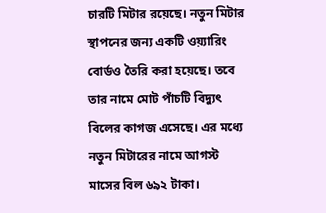চারটি মিটার রয়েছে। নতুন মিটার স্থাপনের জন্য একটি ওয়্যারিং বোর্ডও তৈরি করা হয়েছে। তবে তার নামে মোট পাঁচটি বিদ্যুৎ বিলের কাগজ এসেছে। এর মধ্যে নতুন মিটারের নামে আগস্ট মাসের বিল ৬৯২ টাকা।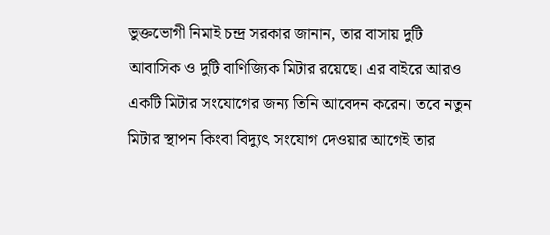ভুক্তভোগী নিমাই চন্দ্র সরকার জানান, তার বাসায় দুটি আবাসিক ও দুটি বাণিজ্যিক মিটার রয়েছে। এর বাইরে আরও একটি মিটার সংযোগের জন্য তিনি আবেদন করেন। তবে নতুন মিটার স্থাপন কিংবা বিদ্যুৎ সংযোগ দেওয়ার আগেই তার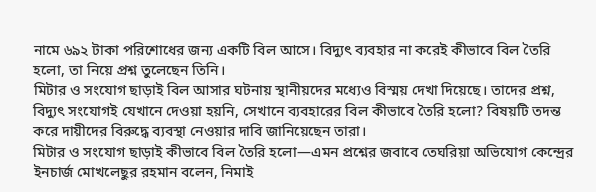নামে ৬৯২ টাকা পরিশোধের জন্য একটি বিল আসে। বিদ্যুৎ ব্যবহার না করেই কীভাবে বিল তৈরি হলো, তা নিয়ে প্রশ্ন তুলেছেন তিনি।
মিটার ও সংযোগ ছাড়াই বিল আসার ঘটনায় স্থানীয়দের মধ্যেও বিস্ময় দেখা দিয়েছে। তাদের প্রশ্ন, বিদ্যুৎ সংযোগই যেখানে দেওয়া হয়নি, সেখানে ব্যবহারের বিল কীভাবে তৈরি হলো? বিষয়টি তদন্ত করে দায়ীদের বিরুদ্ধে ব্যবস্থা নেওয়ার দাবি জানিয়েছেন তারা।
মিটার ও সংযোগ ছাড়াই কীভাবে বিল তৈরি হলো—এমন প্রশ্নের জবাবে তেঘরিয়া অভিযোগ কেন্দ্রের ইনচার্জ মোখলেছুর রহমান বলেন, নিমাই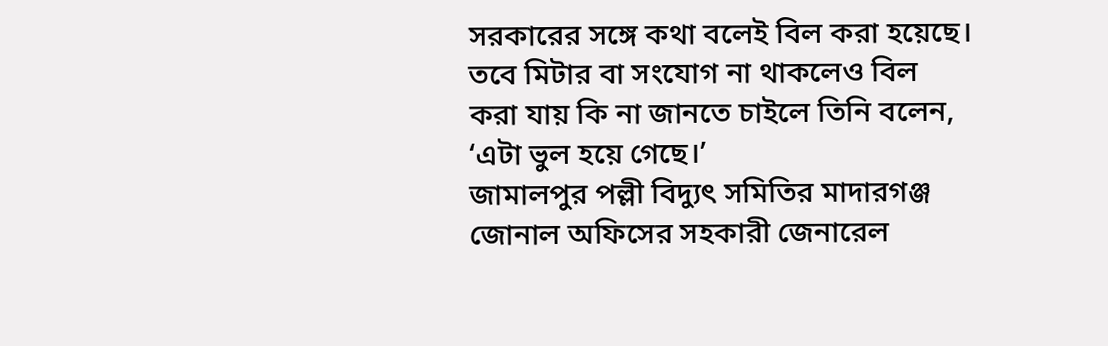সরকারের সঙ্গে কথা বলেই বিল করা হয়েছে। তবে মিটার বা সংযোগ না থাকলেও বিল করা যায় কি না জানতে চাইলে তিনি বলেন, ‘এটা ভুল হয়ে গেছে।’
জামালপুর পল্লী বিদ্যুৎ সমিতির মাদারগঞ্জ জোনাল অফিসের সহকারী জেনারেল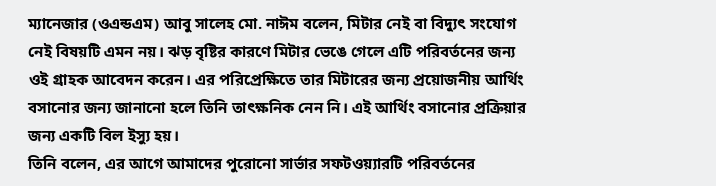ম্যানেজার (ওএন্ডএম) আবু সালেহ মো. নাঈম বলেন, মিটার নেই বা বিদ্যুৎ সংযোগ নেই বিষয়টি এমন নয়। ঝড় বৃষ্টির কারণে মিটার ভেঙে গেলে এটি পরিবর্তনের জন্য ওই গ্রাহক আবেদন করেন। এর পরিপ্রেক্ষিতে তার মিটারের জন্য প্রয়োজনীয় আর্থিং বসানোর জন্য জানানো হলে তিনি তাৎক্ষনিক নেন নি। এই আর্থিং বসানোর প্রক্রিয়ার জন্য একটি বিল ইস্যু হয়।
তিনি বলেন, এর আগে আমাদের পুরোনো সার্ভার সফটওয়্যারটি পরিবর্তনের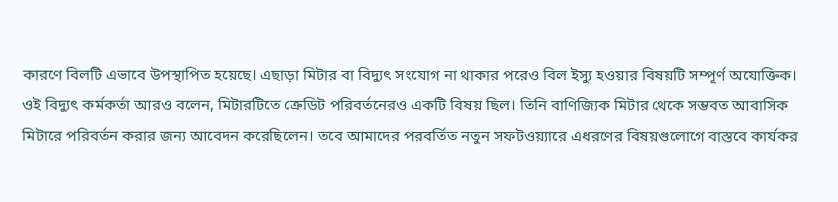কারণে বিলটি এভাবে উপস্থাপিত হয়েছে। এছাড়া মিটার বা বিদ্যুৎ সংযোগ না থাকার পরেও বিল ইস্যু হওয়ার বিষয়টি সম্পূর্ণ অযোক্তিক।
ওই বিদ্যুৎ কর্মকর্তা আরও বলেন, মিটারটিতে ক্রেডিট পরিবর্তনেরও একটি বিষয় ছিল। তিনি বাণিজ্যিক মিটার থেকে সম্ভবত আবাসিক মিটারে পরিবর্তন করার জন্য আবেদন করেছিলেন। তবে আমাদের পরবর্তিত নতুন সফটওয়্যারে এধরণের বিষয়গুলোগে বাস্তবে কার্যকর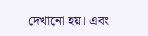দেখানো হয়। এবং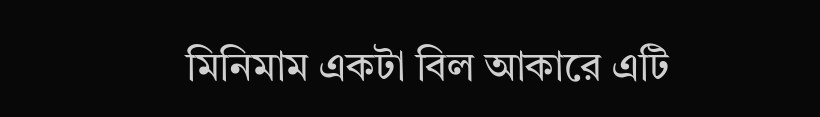মিনিমাম একটা বিল আকারে এটি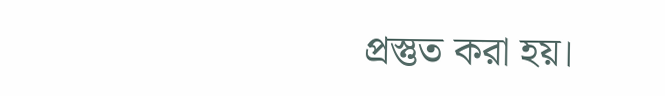প্রস্তুত করা হয়।